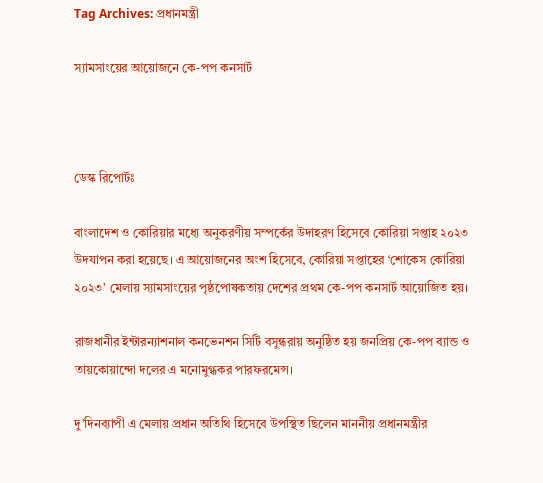Tag Archives: প্রধানমন্ত্রী

স্যামসাংয়ের আয়োজনে কে-পপ কনসার্ট



ডেস্ক রিপোর্টঃ

বাংলাদেশ ও কোরিয়ার মধ্যে অনুকরণীয় সম্পর্কের উদাহরণ হিসেবে কোরিয়া সপ্তাহ ২০২৩ উদযাপন করা হয়েছে। এ আয়োজনের অংশ হিসেবে, কোরিয়া সপ্তাহের ‘শোকেস কোরিয়া ২০২৩’ মেলায় স্যামসাংয়ের পৃষ্ঠপোষকতায় দেশের প্রথম কে-পপ কনসার্ট আয়োজিত হয়।

রাজধানীর ইন্টারন্যাশনাল কনভেনশন সিটি বসুন্ধরায় অনুষ্ঠিত হয় জনপ্রিয় কে-পপ ব্যান্ড ও তায়কোয়ান্দো দলের এ মনোমুগ্ধকর পারফরমেন্স।

দু’দিনব্যাপী এ মেলায় প্রধান অতিথি হিসেবে উপস্থিত ছিলেন মাননীয় প্রধানমন্ত্রীর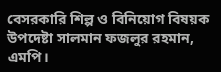বেসরকারি শিল্প ও বিনিয়োগ বিষয়ক উপদেষ্টা সালমান ফজলুর রহমান, এমপি।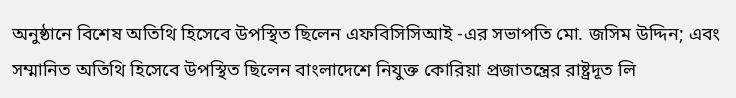অনুষ্ঠানে বিশেষ অতিথি হিসেবে উপস্থিত ছিলেন এফবিসিসিআই -এর সভাপতি মো. জসিম উদ্দিন; এবং সম্মানিত অতিথি হিসেবে উপস্থিত ছিলেন বাংলাদেশে নিযুক্ত কোরিয়া প্রজাতন্ত্রের রাষ্ট্রদূত লি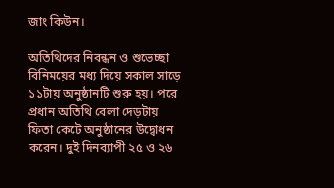জাং কিউন।

অতিথিদের নিবন্ধন ও শুভেচ্ছা বিনিময়ের মধ্য দিয়ে সকাল সাড়ে ১১টায় অনুষ্ঠানটি শুরু হয়। পরে প্রধান অতিথি বেলা দেড়টায় ফিতা কেটে অনুষ্ঠানের উদ্বোধন করেন। দুই দিনব্যাপী ২৫ ও ২৬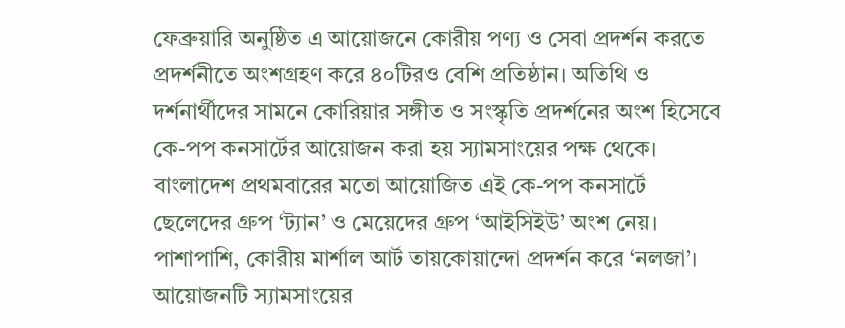ফেব্রুয়ারি অনুষ্ঠিত এ আয়োজনে কোরীয় পণ্য ও সেবা প্রদর্শন করতে প্রদর্শনীতে অংশগ্রহণ করে ৪০টিরও বেশি প্রতিষ্ঠান। অতিথি ও দর্শনার্থীদের সামনে কোরিয়ার সঙ্গীত ও সংস্কৃতি প্রদর্শনের অংশ হিসেবে কে-পপ কনসার্টের আয়োজন করা হয় স্যামসাংয়ের পক্ষ থেকে। বাংলাদেশ প্রথমবারের মতো আয়োজিত এই কে-পপ কনসার্টে ছেলেদের গ্রুপ ‘ট্যান’ ও মেয়েদের গ্রুপ ‘আইসিইউ’ অংশ নেয়। পাশাপাশি, কোরীয় মার্শাল আর্ট তায়কোয়ান্দো প্রদর্শন করে ‘নলজা’। আয়োজনটি স্যামসাংয়ের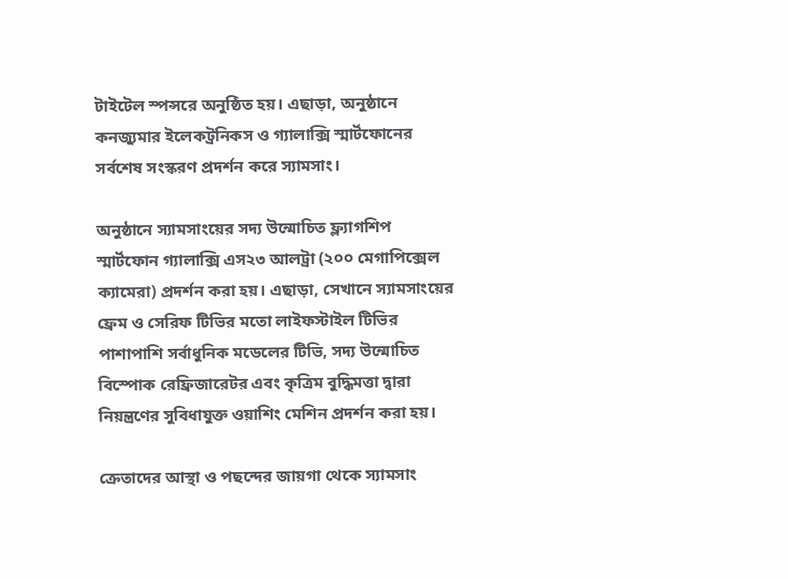টাইটেল স্পন্সরে অনুষ্ঠিত হয়। এছাড়া, অনুষ্ঠানে কনজ্যুমার ইলেকট্রনিকস ও গ্যালাক্সি স্মার্টফোনের সর্বশেষ সংস্করণ প্রদর্শন করে স্যামসাং।

অনুষ্ঠানে স্যামসাংয়ের সদ্য উন্মোচিত ফ্ল্যাগশিপ স্মার্টফোন গ্যালাক্সি এস২৩ আলট্রা (২০০ মেগাপিক্সেল ক্যামেরা) প্রদর্শন করা হয়। এছাড়া, সেখানে স্যামসাংয়ের ফ্রেম ও সেরিফ টিভির মতো লাইফস্টাইল টিভির পাশাপাশি সর্বাধুনিক মডেলের টিভি, সদ্য উন্মোচিত বিস্পোক রেফ্রিজারেটর এবং কৃত্রিম বুদ্ধিমত্তা দ্বারা নিয়ন্ত্রণের সুবিধাযুক্ত ওয়াশিং মেশিন প্রদর্শন করা হয়।

ক্রেতাদের আস্থা ও পছন্দের জায়গা থেকে স্যামসাং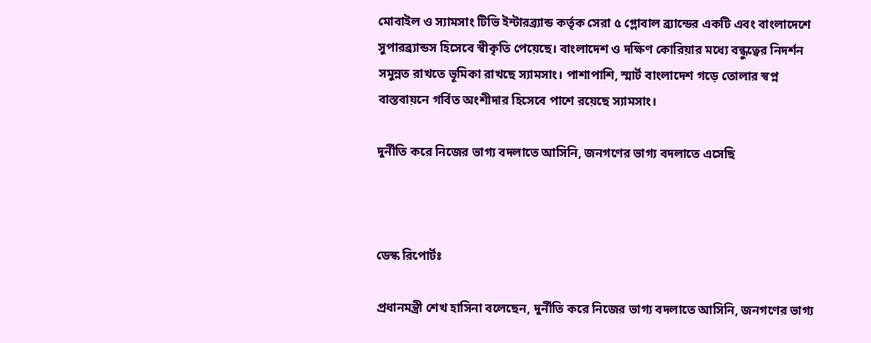মোবাইল ও স্যামসাং টিভি ইন্টারব্র্যান্ড কর্তৃক সেরা ৫ গ্লোবাল ব্র্যান্ডের একটি এবং বাংলাদেশে সুপারব্র্যান্ডস হিসেবে স্বীকৃতি পেয়েছে। বাংলাদেশ ও দক্ষিণ কোরিয়ার মধ্যে বন্ধুত্বের নিদর্শন সমুন্নত রাখতে ভূমিকা রাখছে স্যামসাং। পাশাপাশি, স্মার্ট বাংলাদেশ গড়ে তোলার স্বপ্ন বাস্তবায়নে গর্বিত অংশীদার হিসেবে পাশে রয়েছে স্যামসাং।

দুর্নীতি করে নিজের ভাগ্য বদলাতে আসিনি, জনগণের ভাগ্য বদলাতে এসেছি



ডেস্ক রিপোর্টঃ

প্রধানমন্ত্রী শেখ হাসিনা বলেছেন, দুর্নীতি করে নিজের ভাগ্য বদলাতে আসিনি, জনগণের ভাগ্য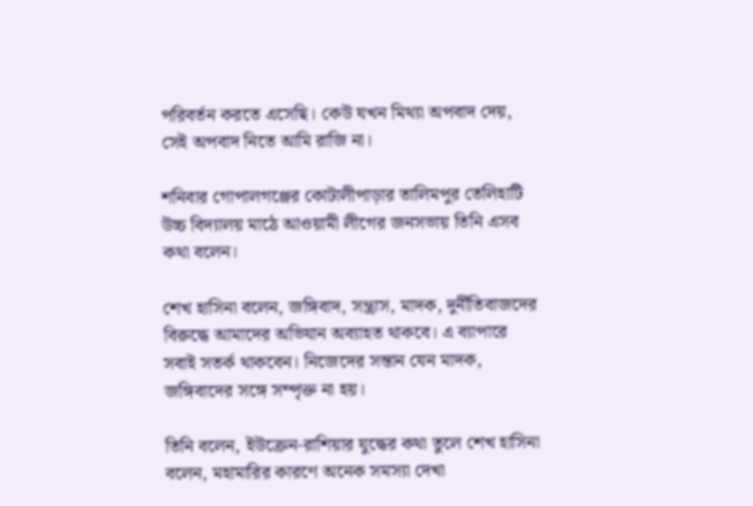পরিবর্তন করতে এসেছি। কেউ যখন মিথ্যা অপবাদ দেয়, সেই অপবাদ নিতে আমি রাজি না।

শনিবার গোপালগঞ্জের কোটালীপাড়ার তালিমপুর তেলিহাটি উচ্চ বিদ্যালয় মাঠে আওয়ামী লীগের জনসভায় তিনি এসব কথা বলেন।

শেখ হাসিনা বলেন, জঙ্গিবাদ, সন্ত্রাস, মাদক, দুর্নীতিবাজদের বিরুদ্ধে আমাদের অভিযান অব্যাহত থাকবে। এ ব্যাপারে সবাই সতর্ক থাকবেন। নিজেদের সন্তান যেন মাদক, জঙ্গিবাদের সঙ্গে সম্পৃক্ত না হয়।

তিনি বলেন, ইউক্রেন-রাশিয়ার যুদ্ধের কথা তুলে শেখ হাসিনা বলেন, মহামারির কারণে অনেক সমস্যা দেখা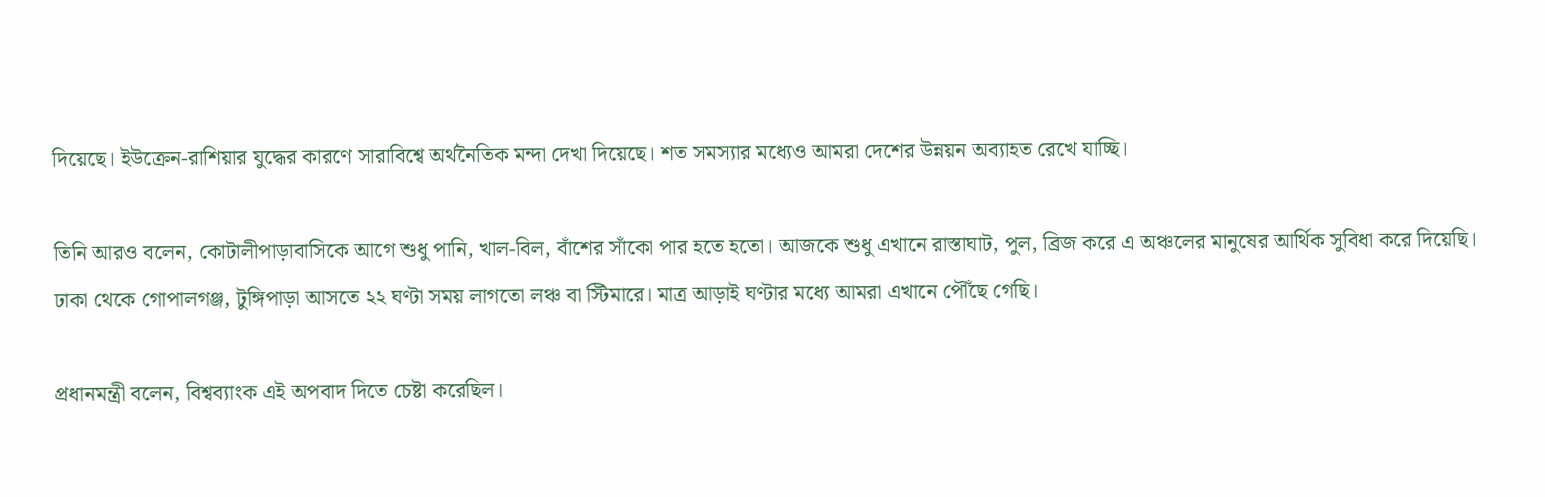দিয়েছে। ইউক্রেন-রাশিয়ার যুদ্ধের কারণে সারাবিশ্বে অর্থনৈতিক মন্দা দেখা দিয়েছে। শত সমস্যার মধ্যেও আমরা দেশের উন্নয়ন অব্যাহত রেখে যাচ্ছি।

তিনি আরও বলেন, কোটালীপাড়াবাসিকে আগে শুধু পানি, খাল-বিল, বাঁশের সাঁকো পার হতে হতো। আজকে শুধু এখানে রাস্তাঘাট, পুল, ব্রিজ করে এ অঞ্চলের মানুষের আর্থিক সুবিধা করে দিয়েছি। ঢাকা থেকে গোপালগঞ্জ, টুঙ্গিপাড়া আসতে ২২ ঘণ্টা সময় লাগতো লঞ্চ বা স্টিমারে। মাত্র আড়াই ঘণ্টার মধ্যে আমরা এখানে পৌঁছে গেছি।

প্রধানমন্ত্রী বলেন, বিশ্বব্যাংক এই অপবাদ দিতে চেষ্টা করেছিল।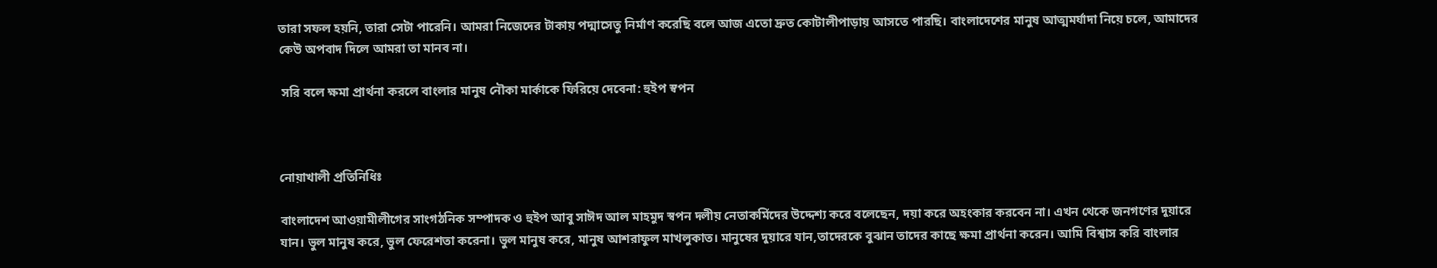তারা সফল হয়নি, তারা সেটা পারেনি। আমরা নিজেদের টাকায় পদ্মাসেতু নির্মাণ করেছি বলে আজ এতো দ্রুত কোটালীপাড়ায় আসতে পারছি। বাংলাদেশের মানুষ আত্মমর্যাদা নিয়ে চলে, আমাদের কেউ অপবাদ দিলে আমরা তা মানব না।

 সরি বলে ক্ষমা প্রার্থনা করলে বাংলার মানুষ নৌকা মার্কাকে ফিরিয়ে দেবেনা: হুইপ স্বপন



নোয়াখালী প্রতিনিধিঃ

বাংলাদেশ আওয়ামীলীগের সাংগঠনিক সম্পাদক ও হুইপ আবু সাঈদ আল মাহমুদ স্বপন দলীয় নেতাকর্মিদের উদ্দেশ্য করে বলেছেন, দয়া করে অহংকার করবেন না। এখন থেকে জনগণের দুয়ারে যান। ভুল মানুষ করে, ভুল ফেরেশতা করেনা। ভুল মানুষ করে, মানুষ আশরাফুল মাখলুকাত। মানুষের দুয়ারে যান,তাদেরকে বুঝান তাদের কাছে ক্ষমা প্রার্থনা করেন। আমি বিশ্বাস করি বাংলার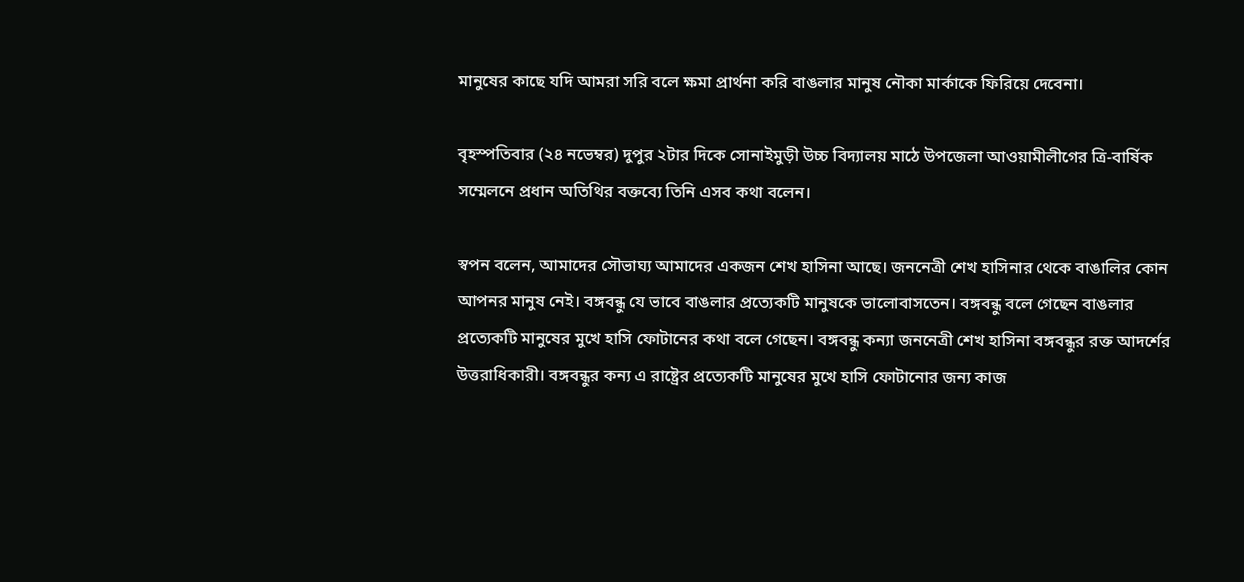মানুষের কাছে যদি আমরা সরি বলে ক্ষমা প্রার্থনা করি বাঙলার মানুষ নৌকা মার্কাকে ফিরিয়ে দেবেনা।

বৃহস্পতিবার (২৪ নভেম্বর) দুপুর ২টার দিকে সোনাইমুড়ী উচ্চ বিদ্যালয় মাঠে উপজেলা আওয়ামীলীগের ত্রি-বার্ষিক সম্মেলনে প্রধান অতিথির বক্তব্যে তিনি এসব কথা বলেন।

স্বপন বলেন, আমাদের সৌভাঘ্য আমাদের একজন শেখ হাসিনা আছে। জননেত্রী শেখ হাসিনার থেকে বাঙালির কোন আপনর মানুষ নেই। বঙ্গবন্ধু যে ভাবে বাঙলার প্রত্যেকটি মানুষকে ভালোবাসতেন। বঙ্গবন্ধু বলে গেছেন বাঙলার প্রত্যেকটি মানুষের মুখে হাসি ফোটানের কথা বলে গেছেন। বঙ্গবন্ধু কন্যা জননেত্রী শেখ হাসিনা বঙ্গবন্ধুর রক্ত আদর্শের উত্তরাধিকারী। বঙ্গবন্ধুর কন্য এ রাষ্ট্রের প্রত্যেকটি মানুষের মুখে হাসি ফোটানোর জন্য কাজ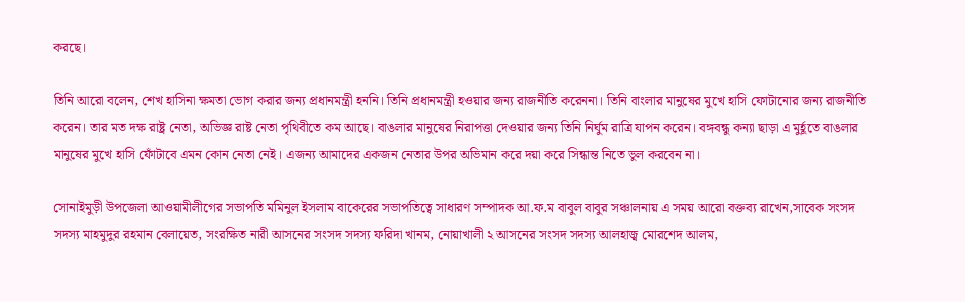করছে।

তিনি আরো বলেন, শেখ হাসিনা ক্ষমতা ভোগ করার জন্য প্রধানমন্ত্রী হননি। তিনি প্রধানমন্ত্রী হওয়ার জন্য রাজনীতি করেননা। তিনি বাংলার মানুষের মুখে হাসি ফোটানোর জন্য রাজনীতি করেন। তার মত দক্ষ রাষ্ট্র নেতা, অভিজ্ঞ রাষ্ট নেতা পৃথিবীতে কম আছে। বাঙলার মানুষের নিরাপত্তা দেওয়ার জন্য তিনি নির্ঘুম রাত্রি যাপন করেন। বঙ্গবন্ধু কন্যা ছাড়া এ মুর্হূতে বাঙলার মানুষের মুখে হাসি ফোঁটাবে এমন কোন নেতা নেই। এজন্য আমাদের একজন নেতার উপর অভিমান করে দয়া করে সিন্ধান্ত নিতে ভুল করবেন না।

সোনাইমুড়ী উপজেলা আওয়ামীলীগের সভাপতি মমিনুল ইসলাম বাকেরের সভাপতিত্বে সাধারণ সম্পাদক আ.ফ.ম বাবুল বাবুর সঞ্চালনায় এ সময় আরো বক্তব্য রাখেন,সাবেক সংসদ সদস্য মাহমুদুর রহমান বেলায়েত, সংরক্ষিত নারী আসনের সংসদ সদস্য ফরিদা খানম, নোয়াখালী ২ আসনের সংসদ সদস্য আলহাজ্ব মোরশেদ আলম,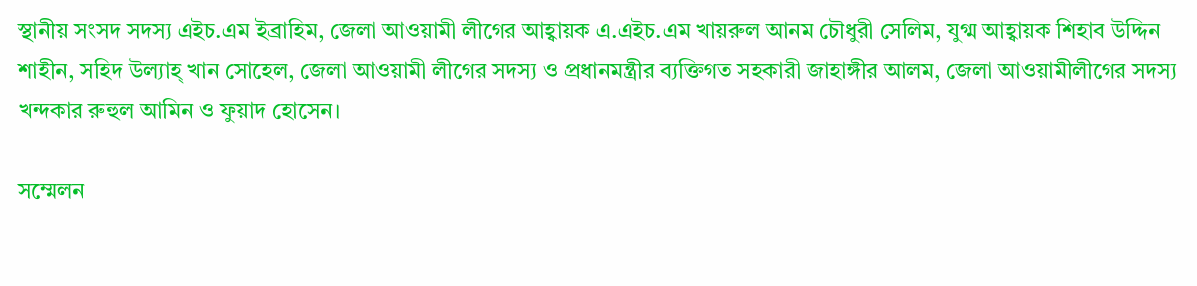স্থানীয় সংসদ সদস্য এইচ.এম ইব্রাহিম, জেলা আওয়ামী লীগের আহ্বায়ক এ.এইচ.এম খায়রুল আনম চৌধুরী সেলিম, যুগ্ম আহ্বায়ক শিহাব উদ্দিন শাহীন, সহিদ উল্যাহ্ খান সোহেল, জেলা আওয়ামী লীগের সদস্য ও প্রধানমন্ত্রীর ব্যক্তিগত সহকারী জাহাঙ্গীর আলম, জেলা আওয়ামীলীগের সদস্য খন্দকার রুহুল আমিন ও ফুয়াদ হোসেন।

সম্মেলন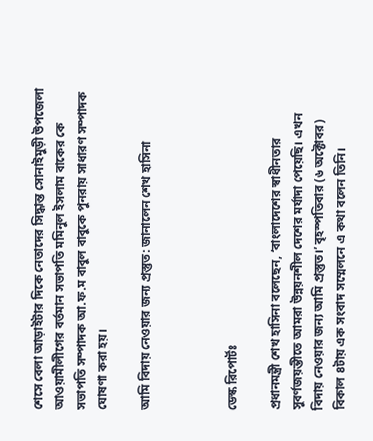শেসে বেলা আড়াইটার দিকে নেতাদের সিদ্ধান্ত সোনাইমুড়ী উপজেলা আওয়ামীলীগের বর্তমান সভাপতি মমিনুল ইসলাম বাকের কে সভাপতি সম্পাদক আ.ফ.ম বাবুল বাবুকে পুনরায় সাধারণ সম্পাদক ঘোষণা করা হয়।

আমি বিদায় নেওয়ার জন্য প্রস্তুত: জানালেন শেখ হাসিনা



ডেস্ক রিপোর্টঃ

প্রধানমন্ত্রী শেখ হাসিনা বলেছেন, ‘বাংলাদেশের স্বাধীনতার সুবর্ণজয়ন্তীতে আমরা উন্নয়নশীল দেশের মর্যাদা পেয়েছি। এখন বিদায় নেওয়ার জন্য আমি প্রস্তুত।’ বৃহস্পতিবার (৬ অক্টোবর) বিকাল ৪টায় এক সংবাদ সম্মেলনে এ কথা বলেন তিনি।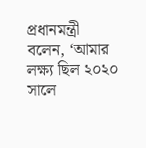প্রধানমন্ত্রী বলেন, ‘আমার লক্ষ্য ছিল ২০২০ সালে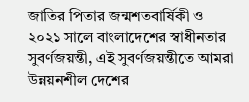জাতির পিতার জন্মশতবার্ষিকী ও ২০২১ সালে বাংলাদেশের স্বাধীনতার সুবর্ণজয়ন্তী, এই সুবর্ণজয়ন্তীতে আমরা উন্নয়নশীল দেশের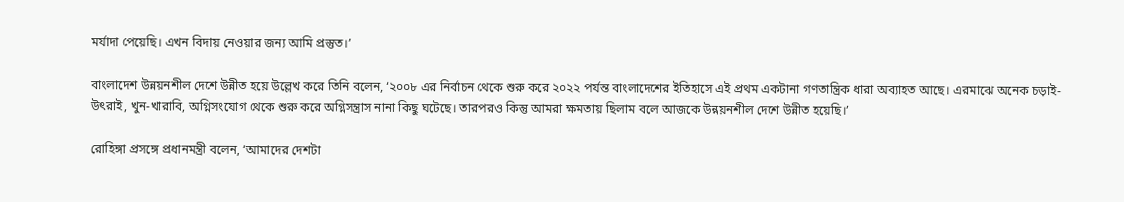মর্যাদা পেয়েছি। এখন বিদায় নেওয়ার জন্য আমি প্রস্তুত।’

বাংলাদেশ উন্নয়নশীল দেশে উন্নীত হয়ে উল্লেখ করে তিনি বলেন, ‘২০০৮ এর নির্বাচন থেকে শুরু করে ২০২২ পর্যন্ত বাংলাদেশের ইতিহাসে এই প্রথম একটানা গণতান্ত্রিক ধারা অব্যাহত আছে। এরমাঝে অনেক চড়াই-উৎরাই, খুন-খারাবি, অগ্নিসংযোগ থেকে শুরু করে অগ্নিসন্ত্রাস নানা কিছু ঘটেছে। তারপরও কিন্তু আমরা ক্ষমতায় ছিলাম বলে আজকে উন্নয়নশীল দেশে উন্নীত হয়েছি।’

রোহিঙ্গা প্রসঙ্গে প্রধানমন্ত্রী বলেন, ‘আমাদের দেশটা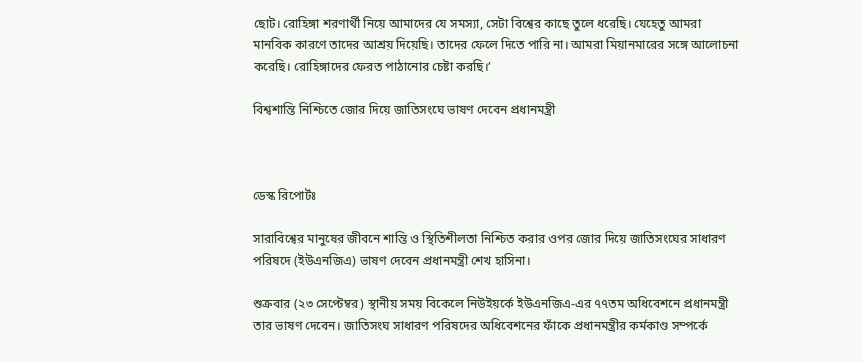ছোট। রোহিঙ্গা শরণার্থী নিয়ে আমাদের যে সমস্যা, সেটা বিশ্বের কাছে তুলে ধরেছি। যেহেতু আমরা মানবিক কারণে তাদের আশ্রয় দিয়েছি। তাদের ফেলে দিতে পারি না। আমরা মিয়ানমারের সঙ্গে আলোচনা করেছি। রোহিঙ্গাদের ফেরত পাঠানোর চেষ্টা করছি।’

বিশ্বশান্তি নিশ্চিতে জোর দিয়ে জাতিসংঘে ভাষণ দেবেন প্রধানমন্ত্রী



ডেস্ক রিপোর্টঃ

সারাবিশ্বের মানুষের জীবনে শান্তি ও স্থিতিশীলতা নিশ্চিত করার ওপর জোর দিয়ে জাতিসংঘের সাধারণ পরিষদে (ইউএনজিএ) ভাষণ দেবেন প্রধানমন্ত্রী শেখ হাসিনা।

শুক্রবার (২৩ সেপ্টেম্বর) স্থানীয় সময় বিকেলে নিউইয়র্কে ইউএনজিএ-এর ৭৭তম অধিবেশনে প্রধানমন্ত্রী তার ভাষণ দেবেন। জাতিসংঘ সাধারণ পরিষদের অধিবেশনের ফাঁকে প্রধানমন্ত্রীর কর্মকাণ্ড সম্পর্কে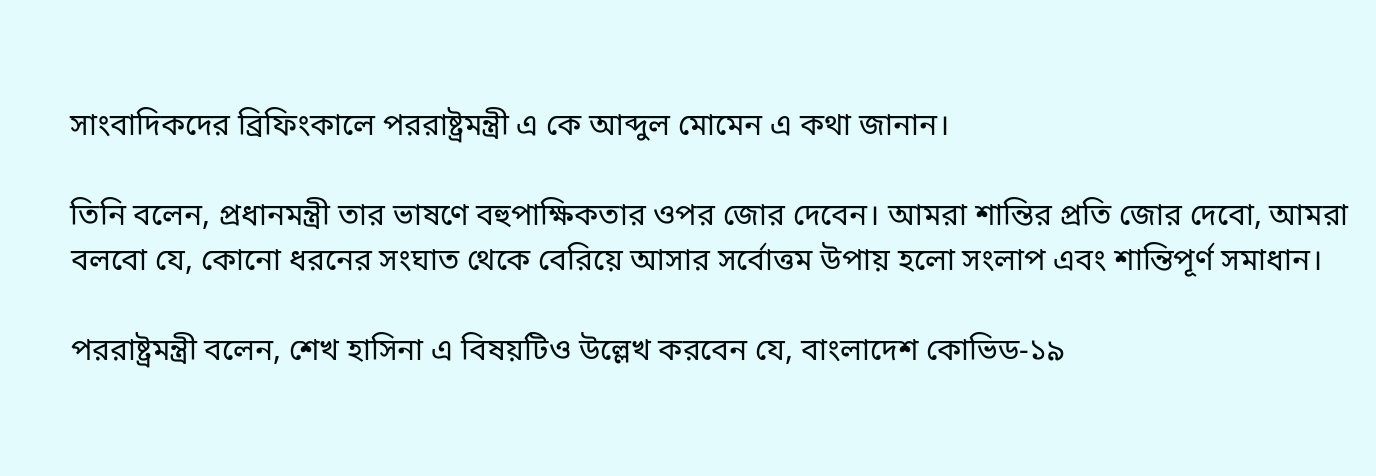সাংবাদিকদের ব্রিফিংকালে পররাষ্ট্রমন্ত্রী এ কে আব্দুল মোমেন এ কথা জানান।

তিনি বলেন, প্রধানমন্ত্রী তার ভাষণে বহুপাক্ষিকতার ওপর জোর দেবেন। আমরা শান্তির প্রতি জোর দেবো, আমরা বলবো যে, কোনো ধরনের সংঘাত থেকে বেরিয়ে আসার সর্বোত্তম উপায় হলো সংলাপ এবং শান্তিপূর্ণ সমাধান।

পররাষ্ট্রমন্ত্রী বলেন, শেখ হাসিনা এ বিষয়টিও উল্লেখ করবেন যে, বাংলাদেশ কোভিড-১৯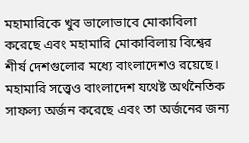মহামারিকে খুব ভালোভাবে মোকাবিলা করেছে এবং মহামারি মোকাবিলায় বিশ্বের শীর্ষ দেশগুলোর মধ্যে বাংলাদেশও রয়েছে। মহামারি সত্ত্বেও বাংলাদেশ যথেষ্ট অর্থনৈতিক সাফল্য অর্জন করেছে এবং তা অর্জনের জন্য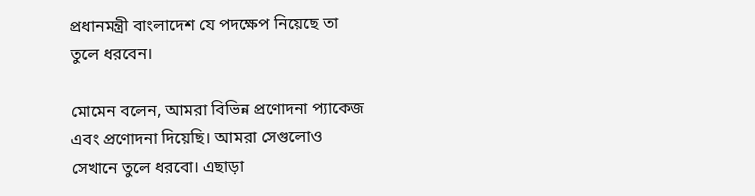প্রধানমন্ত্রী বাংলাদেশ যে পদক্ষেপ নিয়েছে তা তুলে ধরবেন।

মোমেন বলেন, আমরা বিভিন্ন প্রণোদনা প্যাকেজ এবং প্রণোদনা দিয়েছি। আমরা সেগুলোও সেখানে তুলে ধরবো। এছাড়া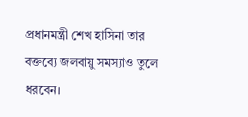প্রধানমন্ত্রী শেখ হাসিনা তার বক্তব্যে জলবায়ু সমস্যাও তুলে ধরবেন।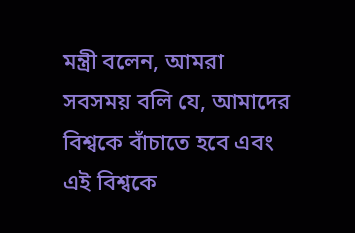মন্ত্রী বলেন, আমরা সবসময় বলি যে, আমাদের বিশ্বকে বাঁচাতে হবে এবং এই বিশ্বকে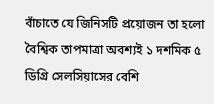বাঁচাতে যে জিনিসটি প্রয়োজন তা হলো বৈশ্বিক তাপমাত্রা অবশ্যই ১ দশমিক ৫ ডিগ্রি সেলসিয়াসের বেশি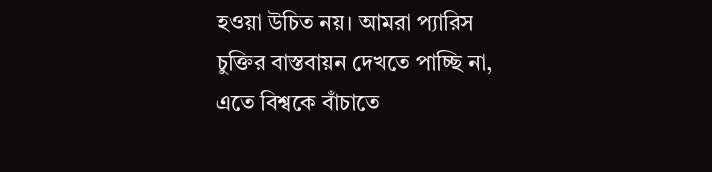হওয়া উচিত নয়। আমরা প্যারিস চুক্তির বাস্তবায়ন দেখতে পাচ্ছি না, এতে বিশ্বকে বাঁচাতে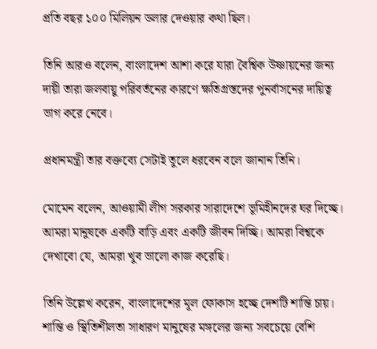প্রতি বছর ১০০ মিলিয়ন ডলার দেওয়ার কথা ছিল।

তিনি আরও বলেন, বাংলাদেশ আশা করে যারা বৈশ্বিক উষ্ণায়নের জন্য দায়ী তারা জলবায়ু পরিবর্তনের কারণে ক্ষতিগ্রস্তদের পুনর্বাসনের দায়িত্ব ভাগ করে নেবে।

প্রধানমন্ত্রী তার বক্তব্যে সেটাই তুলে ধরবেন বলে জানান তিনি।

মোমেন বলেন, আওয়ামী লীগ সরকার সারাদেশে ভূমিহীনদের ঘর দিচ্ছে। আমরা মানুষকে একটি বাড়ি এবং একটি জীবন দিচ্ছি। আমরা বিশ্বকে দেখাবো যে, আমরা খুব ভালো কাজ করেছি।

তিনি উল্লেখ করেন, বাংলাদেশের মূল ফোকাস হচ্ছে দেশটি শান্তি চায়। শান্তি ও স্থিতিশীলতা সাধারণ মানুষের মঙ্গলের জন্য সবচেয়ে বেশি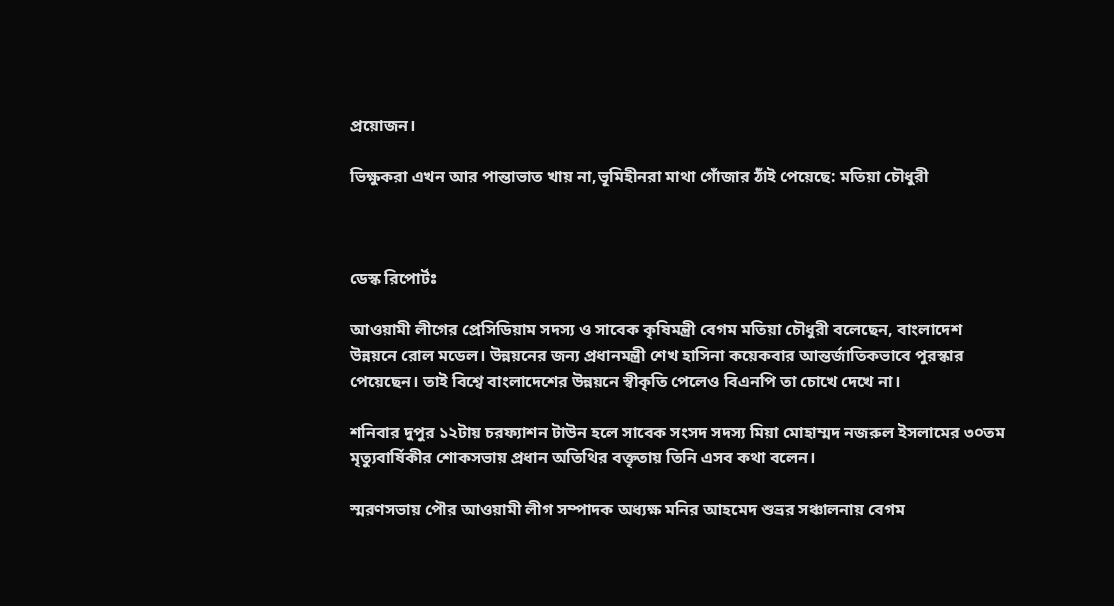প্রয়োজন।

ভিক্ষুকরা এখন আর পান্তাভাত খায় না,ভূমিহীনরা মাথা গোঁজার ঠাঁই পেয়েছে: মতিয়া চৌধুরী



ডেস্ক রিপোর্টঃ

আওয়ামী লীগের প্রেসিডিয়াম সদস্য ও সাবেক কৃষিমন্ত্রী বেগম মতিয়া চৌধুরী বলেছেন, বাংলাদেশ উন্নয়নে রোল মডেল। উন্নয়নের জন্য প্রধানমন্ত্রী শেখ হাসিনা কয়েকবার আন্তর্জাতিকভাবে পুরস্কার পেয়েছেন। তাই বিশ্বে বাংলাদেশের উন্নয়নে স্বীকৃতি পেলেও বিএনপি তা চোখে দেখে না।

শনিবার দুপুর ১২টায় চরফ্যাশন টাউন হলে সাবেক সংসদ সদস্য মিয়া মোহাম্মদ নজরুল ইসলামের ৩০তম মৃত্যুবার্ষিকীর শোকসভায় প্রধান অতিথির বক্তৃতায় তিনি এসব কথা বলেন।

স্মরণসভায় পৌর আওয়ামী লীগ সম্পাদক অধ্যক্ষ মনির আহমেদ শুভ্রর সঞ্চালনায় বেগম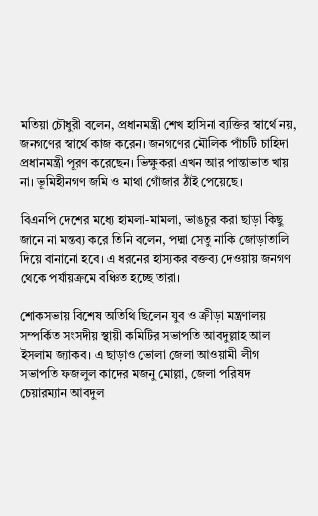মতিয়া চৌধুরী বলেন, প্রধানমন্ত্রী শেখ হাসিনা ব্যক্তির স্বার্থে নয়, জনগণের স্বার্থে কাজ করেন। জনগণের মৌলিক পাঁচটি চাহিদা প্রধানমন্ত্রী পূরণ করেছেন। ভিক্ষুকরা এখন আর পান্তাভাত খায় না। ভূমিহীনগণ জমি ও মাথা গোঁজার ঠাঁই পেয়েছে।

বিএনপি দেশের মধ্যে হামলা-মামলা, ভাঙচুর করা ছাড়া কিছু জানে না মন্তব্য করে তিনি বলেন, পদ্মা সেতু নাকি জোড়াতালি দিয়ে বানানো হবে। এ ধরনের হাস্যকর বক্তব্য দেওয়ায় জনগণ থেকে পর্যায়ক্রমে বঞ্চিত হচ্ছে তারা।

শোকসভায় বিশেষ অতিথি ছিলেন যুব ও ক্রীড়া মন্ত্রণালয় সম্পর্কিত সংসদীয় স্থায়ী কমিটির সভাপতি আবদুল্লাহ আল ইসলাম জ্যাকব। এ ছাড়াও ভোলা জেলা আওয়ামী লীগ সভাপতি ফজলুল কাদের মজনু মোল্লা, জেলা পরিষদ চেয়ারম্যান আবদুল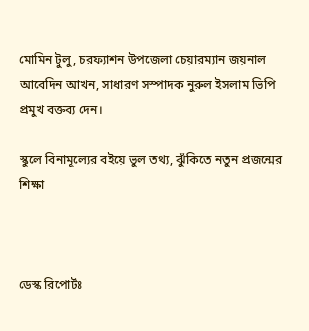মোমিন টুলু, চরফ্যাশন উপজেলা চেয়ারম্যান জয়নাল আবেদিন আখন, সাধারণ সস্পাদক নুরুল ইসলাম ভিপি প্রমুখ বক্তব্য দেন।

স্কুলে বিনামূল্যের বইয়ে ভুল তথ্য, ঝুঁকিতে নতুন প্রজন্মের শিক্ষা



ডেস্ক রিপোর্টঃ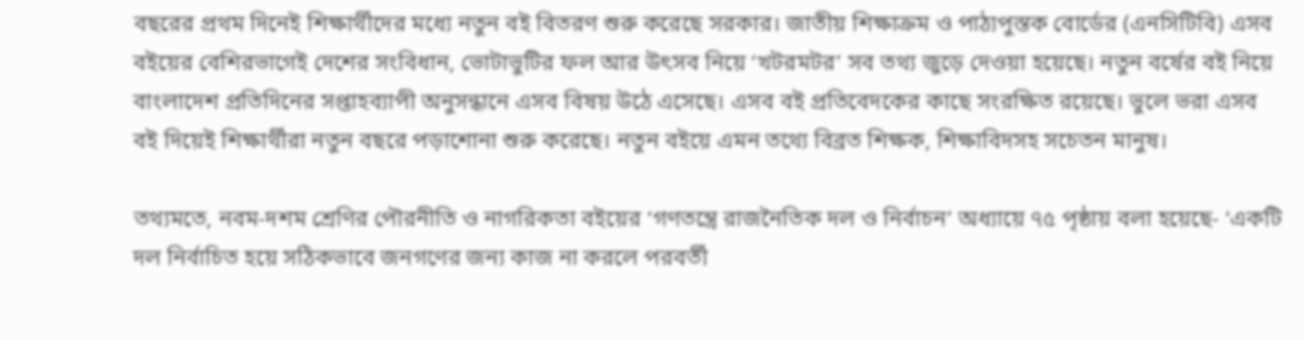বছরের প্রথম দিনেই শিক্ষার্থীদের মধ্যে নতুন বই বিতরণ শুরু করেছে সরকার। জাতীয় শিক্ষাক্রম ও পাঠ্যপুস্তক বোর্ডের (এনসিটিবি) এসব বইয়ের বেশিরভাগেই দেশের সংবিধান, ভোটাভুটির ফল আর উৎসব নিয়ে ‘খটরমটর’ সব তথ্য জুড়ে দেওয়া হয়েছে। নতুন বর্ষের বই নিয়ে বাংলাদেশ প্রতিদিনের সপ্তাহব্যাপী অনুসন্ধানে এসব বিষয় উঠে এসেছে। এসব বই প্রতিবেদকের কাছে সংরক্ষিত রয়েছে। ভুলে ভরা এসব বই দিয়েই শিক্ষার্থীরা নতুন বছরে পড়াশোনা শুরু করেছে। নতুন বইয়ে এমন তথ্যে বিব্রত শিক্ষক, শিক্ষাবিদসহ সচেতন মানুষ।

তথ্যমতে, নবম-দশম শ্রেণির পৌরনীতি ও নাগরিকতা বইয়ের ‘গণতন্ত্রে রাজনৈতিক দল ও নির্বাচন’ অধ্যায়ে ৭৫ পৃষ্ঠায় বলা হয়েছে- ‘একটি দল নির্বাচিত হয়ে সঠিকভাবে জনগণের জন্য কাজ না করলে পরবর্তী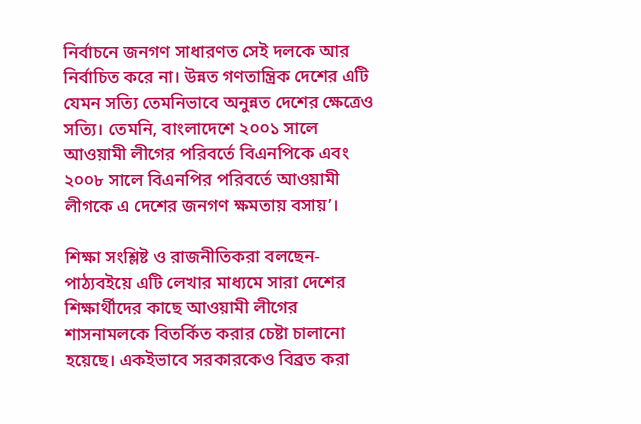নির্বাচনে জনগণ সাধারণত সেই দলকে আর নির্বাচিত করে না। উন্নত গণতান্ত্রিক দেশের এটি যেমন সত্যি তেমনিভাবে অনুন্নত দেশের ক্ষেত্রেও সত্যি। তেমনি, বাংলাদেশে ২০০১ সালে আওয়ামী লীগের পরিবর্তে বিএনপিকে এবং ২০০৮ সালে বিএনপির পরিবর্তে আওয়ামী লীগকে এ দেশের জনগণ ক্ষমতায় বসায়’।

শিক্ষা সংশ্লিষ্ট ও রাজনীতিকরা বলছেন- পাঠ্যবইয়ে এটি লেখার মাধ্যমে সারা দেশের শিক্ষার্থীদের কাছে আওয়ামী লীগের শাসনামলকে বিতর্কিত করার চেষ্টা চালানো হয়েছে। একইভাবে সরকারকেও বিব্রত করা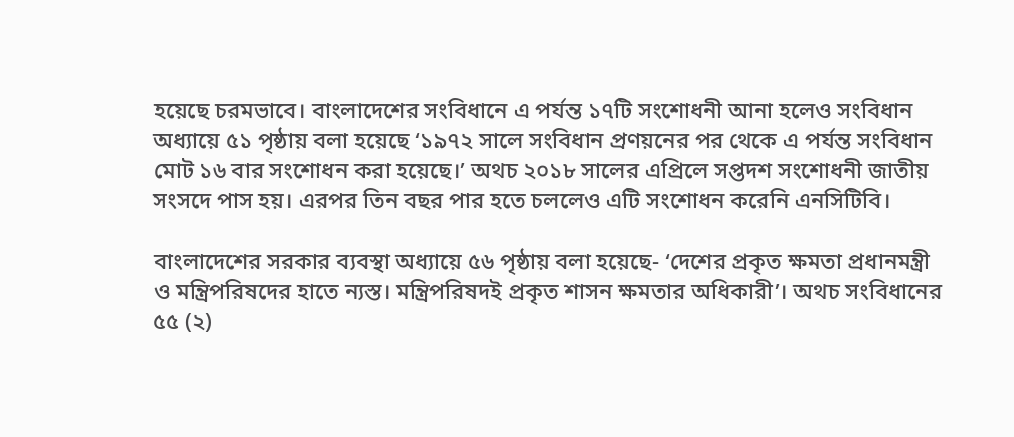হয়েছে চরমভাবে। বাংলাদেশের সংবিধানে এ পর্যন্ত ১৭টি সংশোধনী আনা হলেও সংবিধান অধ্যায়ে ৫১ পৃষ্ঠায় বলা হয়েছে ‘১৯৭২ সালে সংবিধান প্রণয়নের পর থেকে এ পর্যন্ত সংবিধান মোট ১৬ বার সংশোধন করা হয়েছে।’ অথচ ২০১৮ সালের এপ্রিলে সপ্তদশ সংশোধনী জাতীয় সংসদে পাস হয়। এরপর তিন বছর পার হতে চললেও এটি সংশোধন করেনি এনসিটিবি।

বাংলাদেশের সরকার ব্যবস্থা অধ্যায়ে ৫৬ পৃষ্ঠায় বলা হয়েছে- ‘দেশের প্রকৃত ক্ষমতা প্রধানমন্ত্রী ও মন্ত্রিপরিষদের হাতে ন্যস্ত। মন্ত্রিপরিষদই প্রকৃত শাসন ক্ষমতার অধিকারী’। অথচ সংবিধানের ৫৫ (২)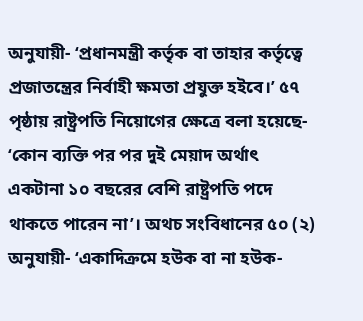অনুযায়ী- ‘প্রধানমন্ত্রী কর্তৃক বা তাহার কর্তৃত্বে প্রজাতন্ত্রের নির্বাহী ক্ষমতা প্রযুক্ত হইবে।’ ৫৭ পৃষ্ঠায় রাষ্ট্রপতি নিয়োগের ক্ষেত্রে বলা হয়েছে- ‘কোন ব্যক্তি পর পর দুই মেয়াদ অর্থাৎ একটানা ১০ বছরের বেশি রাষ্ট্রপতি পদে থাকতে পারেন না’। অথচ সংবিধানের ৫০ (২) অনুযায়ী- ‘একাদিক্রমে হউক বা না হউক-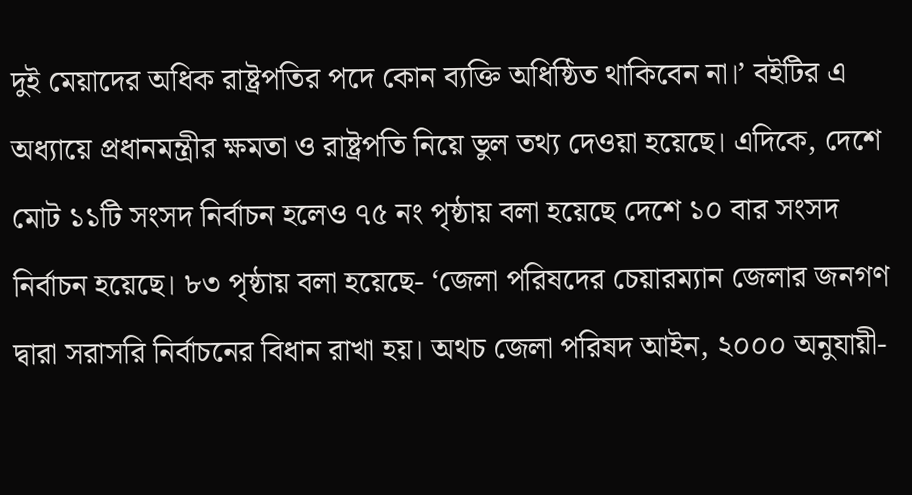দুই মেয়াদের অধিক রাষ্ট্রপতির পদে কোন ব্যক্তি অধিষ্ঠিত থাকিবেন না।’ বইটির এ অধ্যায়ে প্রধানমন্ত্রীর ক্ষমতা ও রাষ্ট্রপতি নিয়ে ভুল তথ্য দেওয়া হয়েছে। এদিকে, দেশে মোট ১১টি সংসদ নির্বাচন হলেও ৭৫ নং পৃষ্ঠায় বলা হয়েছে দেশে ১০ বার সংসদ নির্বাচন হয়েছে। ৮৩ পৃষ্ঠায় বলা হয়েছে- ‘জেলা পরিষদের চেয়ারম্যান জেলার জনগণ দ্বারা সরাসরি নির্বাচনের বিধান রাখা হয়। অথচ জেলা পরিষদ আইন, ২০০০ অনুযায়ী-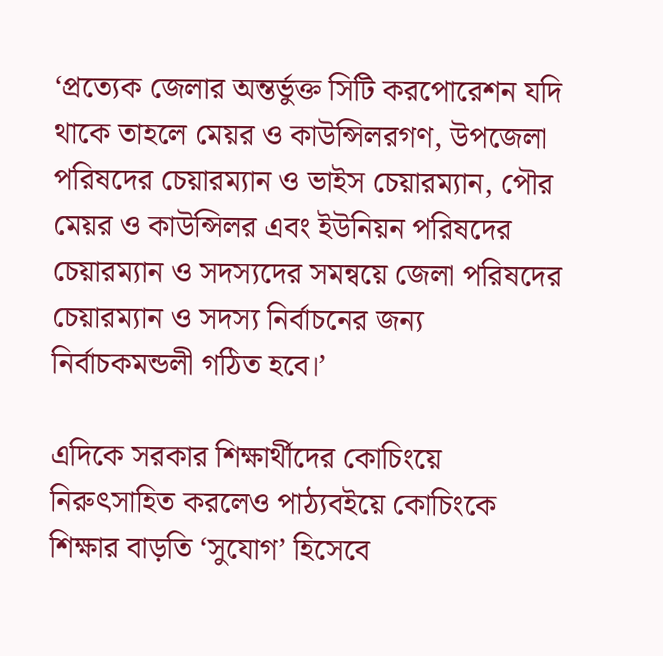‘প্রত্যেক জেলার অন্তর্ভুক্ত সিটি করপোরেশন যদি থাকে তাহলে মেয়র ও কাউন্সিলরগণ, উপজেলা পরিষদের চেয়ারম্যান ও ভাইস চেয়ারম্যান, পৌর মেয়র ও কাউন্সিলর এবং ইউনিয়ন পরিষদের চেয়ারম্যান ও সদস্যদের সমন্বয়ে জেলা পরিষদের চেয়ারম্যান ও সদস্য নির্বাচনের জন্য নির্বাচকমন্ডলী গঠিত হবে।’

এদিকে সরকার শিক্ষার্থীদের কোচিংয়ে নিরুৎসাহিত করলেও পাঠ্যবইয়ে কোচিংকে শিক্ষার বাড়তি ‘সুযোগ’ হিসেবে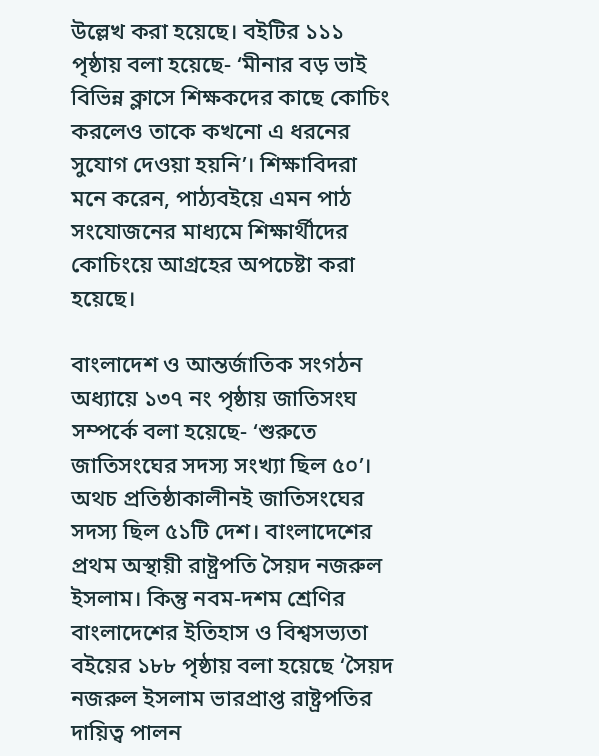উল্লেখ করা হয়েছে। বইটির ১১১ পৃষ্ঠায় বলা হয়েছে- ‘মীনার বড় ভাই বিভিন্ন ক্লাসে শিক্ষকদের কাছে কোচিং করলেও তাকে কখনো এ ধরনের সুযোগ দেওয়া হয়নি’। শিক্ষাবিদরা মনে করেন, পাঠ্যবইয়ে এমন পাঠ সংযোজনের মাধ্যমে শিক্ষার্থীদের কোচিংয়ে আগ্রহের অপচেষ্টা করা হয়েছে।

বাংলাদেশ ও আন্তর্জাতিক সংগঠন অধ্যায়ে ১৩৭ নং পৃষ্ঠায় জাতিসংঘ সম্পর্কে বলা হয়েছে- ‘শুরুতে জাতিসংঘের সদস্য সংখ্যা ছিল ৫০’। অথচ প্রতিষ্ঠাকালীনই জাতিসংঘের সদস্য ছিল ৫১টি দেশ। বাংলাদেশের প্রথম অস্থায়ী রাষ্ট্রপতি সৈয়দ নজরুল ইসলাম। কিন্তু নবম-দশম শ্রেণির বাংলাদেশের ইতিহাস ও বিশ্বসভ্যতা বইয়ের ১৮৮ পৃষ্ঠায় বলা হয়েছে ‘সৈয়দ নজরুল ইসলাম ভারপ্রাপ্ত রাষ্ট্রপতির দায়িত্ব পালন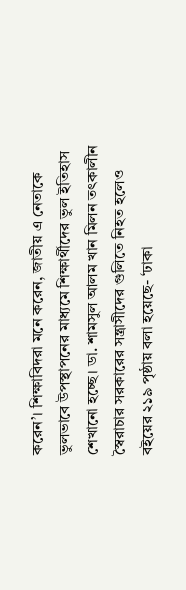করেন’। শিক্ষাবিদরা মনে করেন, জাতীয় এ নেতাকে ভুলভাবে উপস্থাপনের মাধ্যমে শিক্ষার্থীদের ভুল ইতিহাস শেখানো হচ্ছে। ডা. শামসুল আলম খান মিলন তৎকালীন স্বৈরাচার সরকারের সন্ত্রাসীদের গুলিতে নিহত হলেও বইয়ের ২১৯ পৃষ্ঠায় বলা হয়েছে- ‘ঢাকা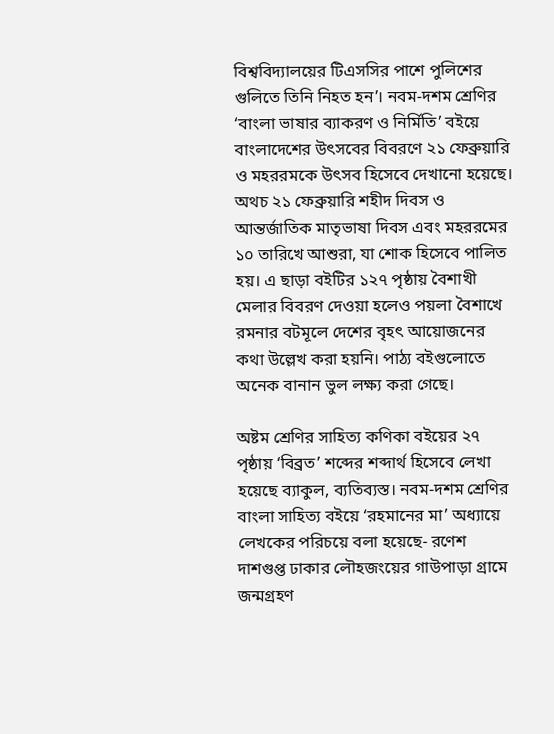বিশ্ববিদ্যালয়ের টিএসসির পাশে পুলিশের গুলিতে তিনি নিহত হন’। নবম-দশম শ্রেণির ‘বাংলা ভাষার ব্যাকরণ ও নির্মিতি’ বইয়ে বাংলাদেশের উৎসবের বিবরণে ২১ ফেব্রুয়ারি ও মহররমকে উৎসব হিসেবে দেখানো হয়েছে। অথচ ২১ ফেব্রুয়ারি শহীদ দিবস ও আন্তর্জাতিক মাতৃভাষা দিবস এবং মহররমের ১০ তারিখে আশুরা, যা শোক হিসেবে পালিত হয়। এ ছাড়া বইটির ১২৭ পৃষ্ঠায় বৈশাখী মেলার বিবরণ দেওয়া হলেও পয়লা বৈশাখে রমনার বটমূলে দেশের বৃহৎ আয়োজনের কথা উল্লেখ করা হয়নি। পাঠ্য বইগুলোতে অনেক বানান ভুল লক্ষ্য করা গেছে।

অষ্টম শ্রেণির সাহিত্য কণিকা বইয়ের ২৭ পৃষ্ঠায় ‘বিব্রত’ শব্দের শব্দার্থ হিসেবে লেখা হয়েছে ব্যাকুল, ব্যতিব্যস্ত। নবম-দশম শ্রেণির বাংলা সাহিত্য বইয়ে ‘রহমানের মা’ অধ্যায়ে লেখকের পরিচয়ে বলা হয়েছে- রণেশ দাশগুপ্ত ঢাকার লৌহজংয়ের গাউপাড়া গ্রামে জন্মগ্রহণ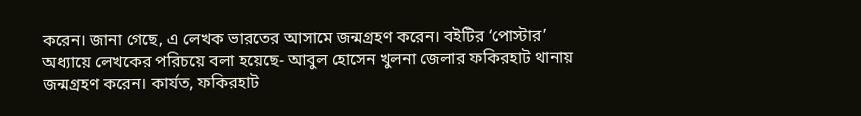করেন। জানা গেছে, এ লেখক ভারতের আসামে জন্মগ্রহণ করেন। বইটির ‘পোস্টার’ অধ্যায়ে লেখকের পরিচয়ে বলা হয়েছে- আবুল হোসেন খুলনা জেলার ফকিরহাট থানায় জন্মগ্রহণ করেন। কার্যত, ফকিরহাট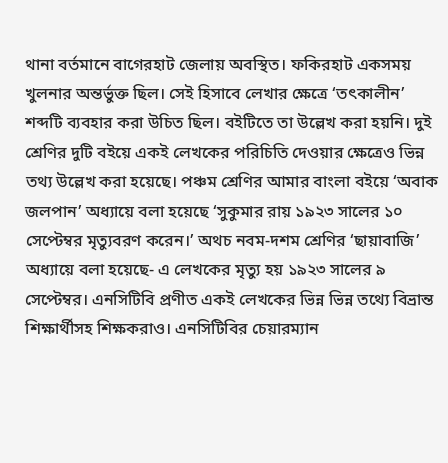থানা বর্তমানে বাগেরহাট জেলায় অবস্থিত। ফকিরহাট একসময় খুলনার অন্তর্ভুক্ত ছিল। সেই হিসাবে লেখার ক্ষেত্রে ‘তৎকালীন’ শব্দটি ব্যবহার করা উচিত ছিল। বইটিতে তা উল্লেখ করা হয়নি। দুই শ্রেণির দুটি বইয়ে একই লেখকের পরিচিতি দেওয়ার ক্ষেত্রেও ভিন্ন তথ্য উল্লেখ করা হয়েছে। পঞ্চম শ্রেণির আমার বাংলা বইয়ে ‘অবাক জলপান’ অধ্যায়ে বলা হয়েছে ‘সুকুমার রায় ১৯২৩ সালের ১০ সেপ্টেম্বর মৃত্যুবরণ করেন।’ অথচ নবম-দশম শ্রেণির ‘ছায়াবাজি’ অধ্যায়ে বলা হয়েছে- এ লেখকের মৃত্যু হয় ১৯২৩ সালের ৯ সেপ্টেম্বর। এনসিটিবি প্রণীত একই লেখকের ভিন্ন ভিন্ন তথ্যে বিভ্রান্ত শিক্ষার্থীসহ শিক্ষকরাও। এনসিটিবির চেয়ারম্যান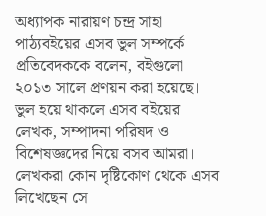অধ্যাপক নারায়ণ চন্দ্র সাহা পাঠ্যবইয়ের এসব ভুল সম্পর্কে প্রতিবেদককে বলেন, বইগুলো ২০১৩ সালে প্রণয়ন করা হয়েছে। ভুল হয়ে থাকলে এসব বইয়ের লেখক, সম্পাদনা পরিষদ ও বিশেষজ্ঞদের নিয়ে বসব আমরা। লেখকরা কোন দৃষ্টিকোণ থেকে এসব লিখেছেন সে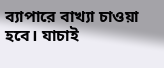ব্যাপারে বাখ্যা চাওয়া হবে। যাচাই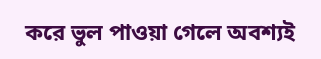করে ভুল পাওয়া গেলে অবশ্যই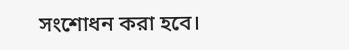সংশোধন করা হবে।